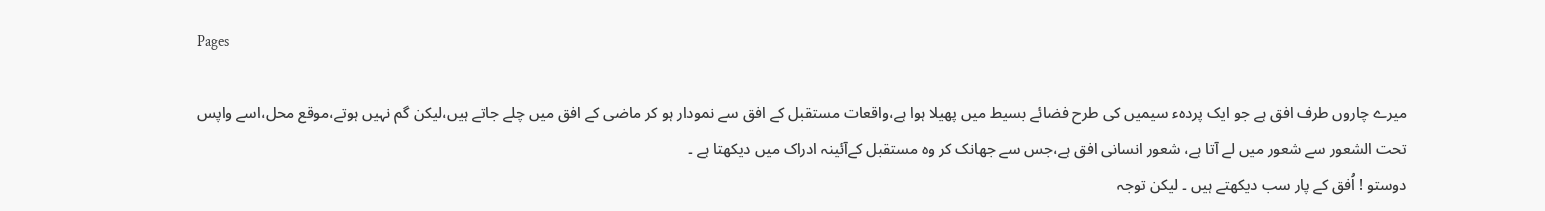Pages

میرے چاروں طرف افق ہے جو ایک پردہء سیمیں کی طرح فضائے بسیط میں پھیلا ہوا ہے،واقعات مستقبل کے افق سے نمودار ہو کر ماضی کے افق میں چلے جاتے ہیں،لیکن گم نہیں ہوتے،موقع محل،اسے واپس تحت الشعور سے شعور میں لے آتا ہے، شعور انسانی افق ہے،جس سے جھانک کر وہ مستقبل کےآئینہ ادراک میں دیکھتا ہے ۔
دوستو ! اُفق کے پار سب دیکھتے ہیں ۔ لیکن توجہ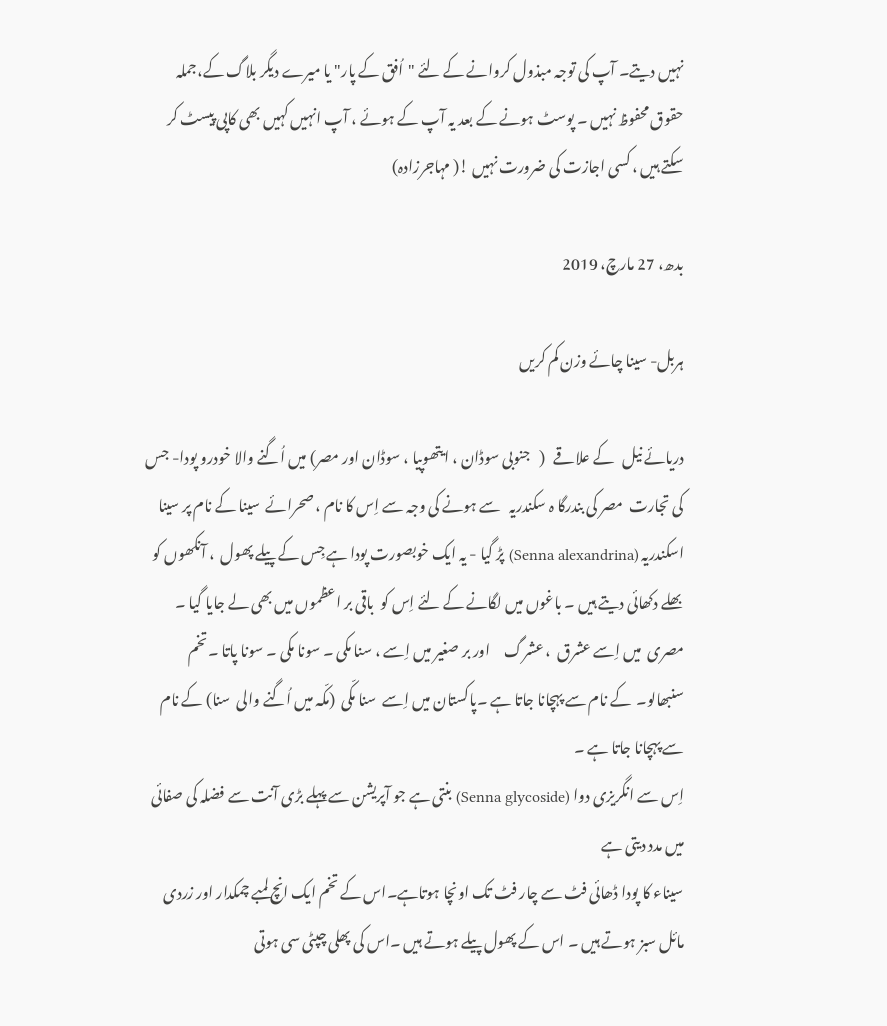نہیں دیتے۔ آپ کی توجہ مبذول کروانے کے لئے "اُفق کے پار" یا میرے دیگر بلاگ کے،جملہ حقوق محفوظ نہیں ۔ پوسٹ ہونے کے بعد یہ آپ کے ہوئے ، آپ انہیں کہیں بھی کاپی پیسٹ کر سکتے ہیں ، کسی اجازت کی ضرورت نہیں !( مہاجرزادہ)

بدھ، 27 مارچ، 2019

ہربل- سینا چائے وزن کم کریں

دریائے نیل   کے علاقے   (   جنوبی سوڈان ، ایتھوپیا ، سوڈان اور مصر) میں اُگنے والا خودرو پودا- جس کی تجارت  مصر کی بندرگا ہ سکندریہ   سے ہونے کی وجہ سے اِس کا نام ، صحرائے  سینا کے نام پر سینا اسکندریہ (Senna alexandrina) پڑ گیا - یہ ایک خوبصورت پودا ہے جِس کے پیلے پھول  ، آنکھوں کو بھلے دکھائی دیتے ہیں ۔ باغوں میں لگانے کے لئے اِس کو  باقی بر اعظموں میں بھی لے جایا گیا ۔  مصری  میں اِسے عشرق  ، عشرگ     اور بر صغیر میں اِسے ، سنا مکی ۔ سونا مکی ۔ سونا پاتا ۔تخم سنبھالو۔  کے نام سے پہچانا جاتا ہے ۔پاکستان میں اِسے  سنا مکّی  (مکّہ میں اُگنے والی  سنا) کے نام سے پہچانا جاتا ہے ۔
اِس سے انگریزی دوا (Senna glycoside) بنتی ہے جو آپریشن سے پہلے بڑی آنت سے فضلہ کی صفائی میں مدد دیتی ہے
سیناء کا پودا ڈھائی فٹ سے چار فٹ تک اونچا ہوتاہے۔اس کے تخم ایک انچ لمبے چمکدار اور زردی مائل سبز ہوتے ہیں ۔ اس کے پھول پیلے ہوتے ہیں ۔اس کی پھلی چپٹی سی ہوتی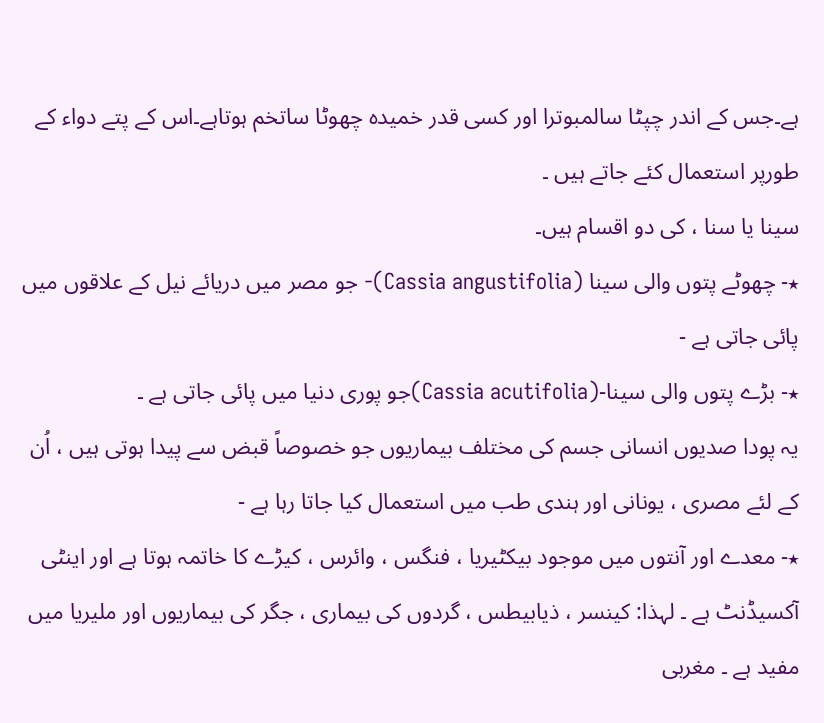ہے۔جس کے اندر چپٹا سالمبوترا اور کسی قدر خمیدہ چھوٹا ساتخم ہوتاہے۔اس کے پتے دواء کے طورپر استعمال کئے جاتے ہیں ۔
سینا یا سنا ، کی دو اقسام ہیں۔
٭- چھوٹے پتوں والی سینا (Cassia angustifolia)- جو مصر میں دریائے نیل کے علاقوں میں پائی جاتی ہے -
٭- بڑے پتوں والی سینا-(Cassia acutifolia)جو پوری دنیا میں پائی جاتی ہے ۔
یہ پودا صدیوں انسانی جسم کی مختلف بیماریوں جو خصوصاً قبض سے پیدا ہوتی ہیں ، اُن کے لئے مصری ، یونانی اور ہندی طب میں استعمال کیا جاتا رہا ہے -
٭- معدے اور آنتوں میں موجود بیکٹیریا ، فنگس ، وائرس ، کیڑے کا خاتمہ ہوتا ہے اور اینٹی آکسیڈنٹ ہے ۔ لہذا: کینسر ، ذیابیطس ، گردوں کی بیماری ، جگر کی بیماریوں اور ملیریا میں مفید ہے ۔ مغربی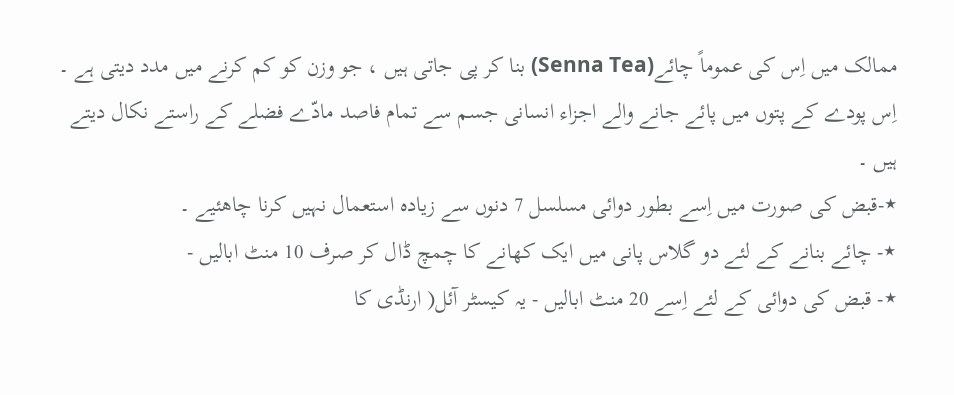ممالک میں اِس کی عموماً چائے(Senna Tea) بنا کر پی جاتی ہیں ، جو وزن کو کم کرنے میں مدد دیتی ہے ۔ اِس پودے کے پتوں میں پائے جانے والے اجزاء انسانی جسم سے تمام فاصد مادّے فضلے کے راستے نکال دیتے ہیں ۔
٭-قبض کی صورت میں اِسے بطور دوائی مسلسل 7 دنوں سے زیادہ استعمال نہیں کرنا چاھئیے ۔
٭- چائے بنانے کے لئے دو گلاس پانی میں ایک کھانے کا چمچ ڈال کر صرف 10 منٹ ابالیں -
٭- قبض کی دوائی کے لئے اِسے 20 منٹ ابالیں - یہ کیسٹر آئل( ارنڈی کا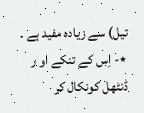تیل) سے زیادہ مفید ہے ۔
٭- اِس کے تنکے او ر ڈنٹھل کونکال کر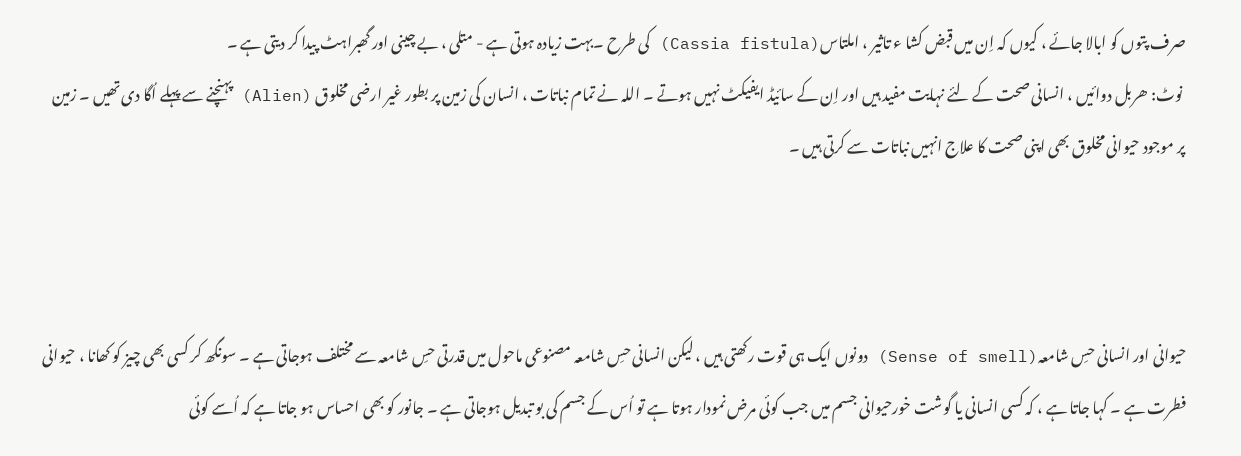صرف پتوں کو ابالا جائے ، کیوں کہ اِن میں قبض کشا ء تاثیر ، املتاس(Cassia fistula) کی طرح ۔بہت زیادہ ہوتی ہے - متلی ، بے چینی اور گھبراہٹ پیدا کر دیتی ہے ۔
 نوٹ: ھربل دوائیں ، انسانی صحت کے لئے نہایت مفید ہیں اور اِن کے سائیڈ ایفیکٹ نہیں ہوتے ۔ اللہ نے تمام نباتات ، انسان کی زمین پر بطور غیر ارضی مخلوق (Alien) پہنچنے سے پہلے اُگا دی تھیں ۔ زمین پر موجود حیوانی مخلوق بھی اپنی صحت کا علاج انہیں نباتات سے کرتی ہیں ۔



حیوانی اور انسانی حسِ شامعہ(Sense of smell) دونوں ایک ہی قوت رکھتی ہیں ، لیکن انسانی حسِ شامعہ مصنوعی ماحول میں قدرتی حسِ شامعہ سے مختلف ہوجاتی ہے ۔ سونگھ کر کسی بھی چیز کو کھانا ، حیوانی فطرت ہے ۔ کہا جاتا ہے ، کہ کسی انسانی یا گوشت خورحیوانی جسم میں جب کوئی مرض نمودار ہوتا ہے تو اُس کے جسم کی بو تبدیل ہوجاتی ہے ۔ جانور کو بھی احساس ہو جاتا ہے کہ اُسے کوئی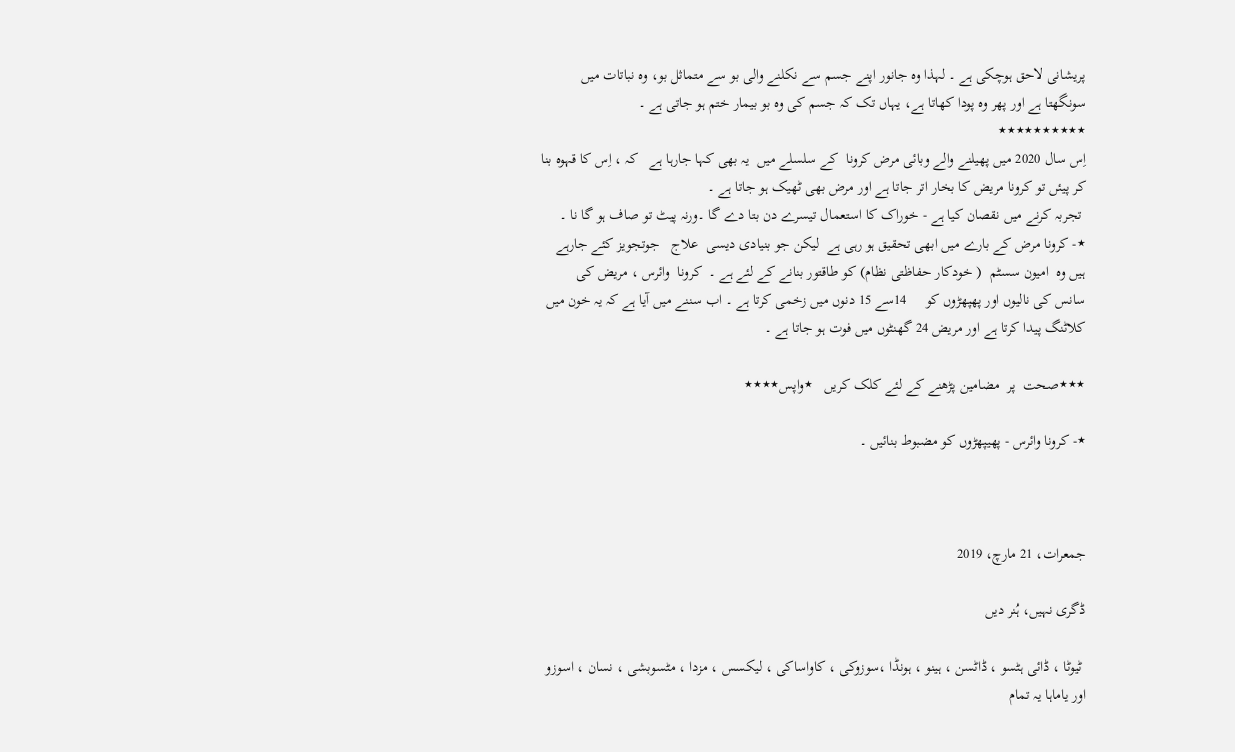پریشانی لاحق ہوچکی ہے ۔ لہذا وہ جانور اپنے جسم سے نکلنے والی بو سے متماثل بو، وہ نباتات میں سونگھتا ہے اور پھر وہ پودا کھاتا ہے، یہاں تک کہ جسم کی وہ بو بیمار ختم ہو جاتی ہے ۔
٭٭٭٭٭٭٭٭٭٭
اِس سال 2020 میں پھیلنے والے وبائی مرض کرونا  کے سلسلے میں  یہ بھی کہا جارہا ہے   کہ ، اِس کا قہوہ بنا کر پیئں تو کرونا مریض کا بخار اتر جاتا ہے اور مرض بھی ٹھیک ہو جاتا ہے ۔
 تجربہ کرنے میں نقصان کیا ہے - خوراک کا استعمال تیسرے دن بتا دے گا ۔ورنہ پیٹ تو صاف ہو گا نا ۔
٭- کرونا مرض کے بارے میں ابھی تحقیق ہو رہی ہے  لیکن جو بنیادی دیسی  علاج   جوتجویز کئے جارہے ہیں وہ  امیون سسٹم  ( خودکار حفاظتی نظام) کو طاقتور بنانے کے لئے ہے ۔  کرونا  وائرس ، مریض کی   سانس کی نالیوں اور پھپھڑوں کو     14سے 15 دنوں میں زخمی کرتا ہے ۔ اب سننے میں آیا ہے کہ یہ خون میں کلاٹنگ پیدا کرتا ہے اور مریض 24 گھنٹوں میں فوت ہو جاتا ہے ۔

٭٭٭صحت  پر  مضامین پڑھنے کے لئے کلک کریں   ٭واپس٭٭٭٭

٭- کرونا وائرس - پھیپھڑوں کو مضبوط بنائیں ۔



جمعرات، 21 مارچ، 2019

ڈگری نہیں، ہُنر دیں

 ٹیوٹا ، ڈائی ہٹسو ، ڈاٹسن ، ہینو ، ہونڈا ،سوزوکی ، کاواساکی ، لیکسس ، مزدا ، مٹسوبشی ، نسان ، اسوزو اور یاماہا یہ تمام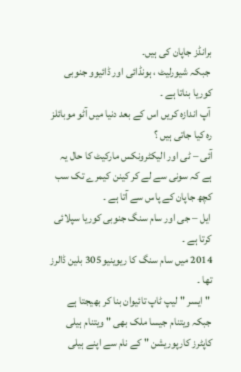برانڈز جاپان کی ہیں۔
 جبکہ شیورلیٹ ، ہونڈائی اور ڈائیوو جنوبی کوریا بناتا ہے ۔
 آپ اندازہ کریں اس کے بعد دنیا میں آٹو موبائلز رہ کیا جاتی ہیں ؟
آئی – ٹی اور الیکٹرونکس مارکیٹ کا حال یہ ہے کہ سونی سے لے کر کینن کیمرے تک سب کچھ جاپان کے پاس سے آتا ہے ۔
 ایل – جی اور سام سنگ جنوبی کوریا سپلائی کرتا ہے ۔
2014 میں سام سنگ کا ریوینیو305 بلین ڈالرز تھا ۔
 " ایسر " لیپ ٹاپ تائیوان بنا کر بھیجتا ہے جبکہ ویتنام جیسا ملک بھی " ویتنام ہیلی کاپٹرز کارپوریشن " کے نام سے اپنے ہیلی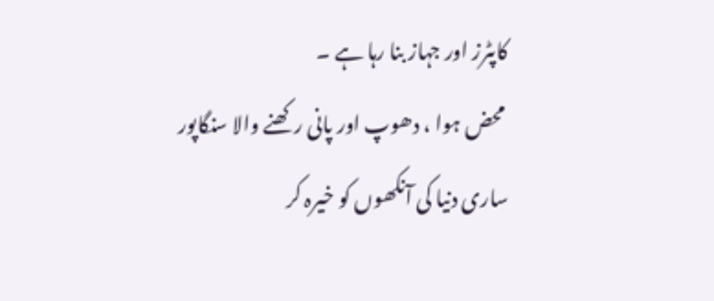کاپٹرز اور جہاز بنا رہا ہے ۔
 محض ہوا ، دھوپ اور پانی رکھنے والا سنگاپور ساری دنیا کی آنکھوں کو خیرہ کر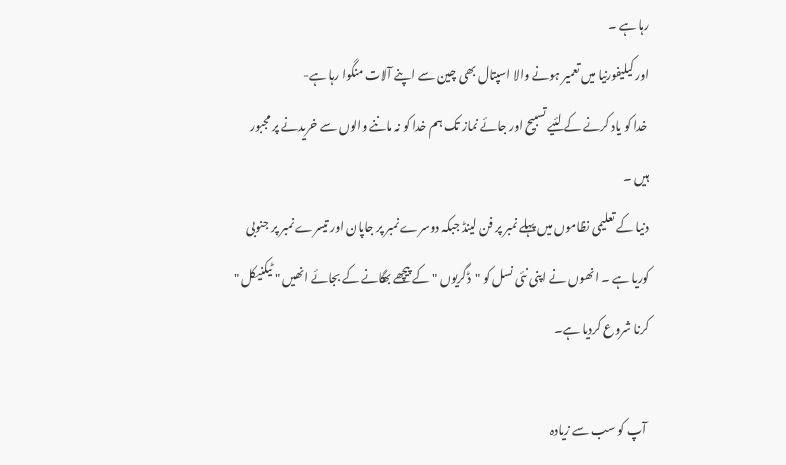رہا ہے ۔
اور کیلیفورنیا میں تعمیر ہونے والا اسپتال بھی چین سے اپنے آلات منگوا رہا ہے-
 خدا کو یاد کرنے کے لئیے تسبیح اور جائے نماز تک ہم خدا کو نہ ماننے والوں سے خریدنے پر مجبور ہیں ۔
دنیا کے تعلیمی نظاموں میں پہلے نمبر پر فن لینڈ جبکہ دوسرے نمبر پر جاپان اور تیسرے نمبر پر جنوبی کوریا ہے ۔ انھوں نے اپنی نئی نسل کو "ڈگریوں " کے پیچھے بھگانے کے بجائے انھیں " ٹیکنیکل " کرنا شروع کردیا ہے۔

 آپ کو سب سے زیادہ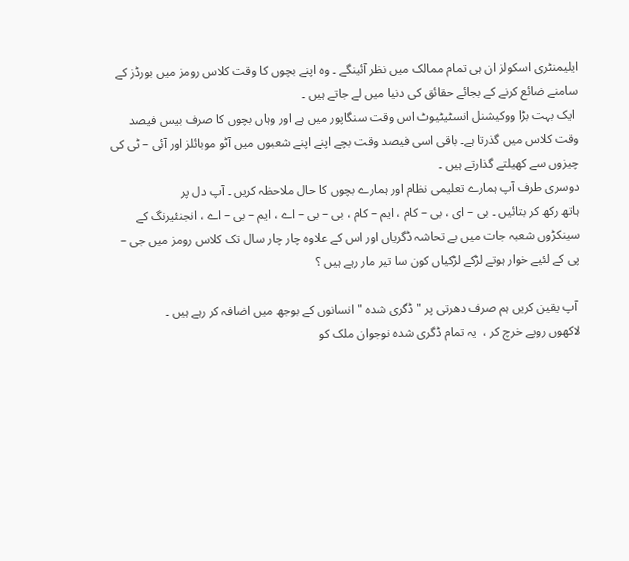ایلیمنٹری اسکولز ان ہی تمام ممالک میں نظر آئینگے ۔ وہ اپنے بچوں کا وقت کلاس رومز میں بورڈز کے سامنے ضائع کرنے کے بجائے حقائق کی دنیا میں لے جاتے ہیں ۔
 ایک بہت بڑا ووکیشنل انسٹیٹیوٹ اس وقت سنگاپور میں ہے اور وہاں بچوں کا صرف بیس فیصد وقت کلاس میں گذرتا ہے۔ باقی اسی فیصد وقت بچے اپنے اپنے شعبوں میں آٹو موبائلز اور آئی – ٹی کی چیزوں سے کھیلتے گذارتے ہیں ۔
دوسری طرف آپ ہمارے تعلیمی نظام اور ہمارے بچوں کا حال ملاحظہ کریں ۔ آپ دل پر
ہاتھ رکھ کر بتائیں ۔ بی – ای ، بی – کام ، ایم – کام ، بی – بی – اے ، ایم – بی – اے ، انجنئیرنگ کے سینکڑوں شعبہ جات میں بے تحاشہ ڈگریاں اور اس کے علاوہ چار چار سال تک کلاس رومز میں جی – پی کے لئیے خوار ہوتے لڑکے لڑکیاں کون سا تیر مار رہے ہیں ؟

 آپ یقین کریں ہم صرف دھرتی پر " ڈگری شدہ " انسانوں کے بوجھ میں اضافہ کر رہے ہیں ۔
لاکھوں روپے خرچ کر ،  یہ تمام ڈگری شدہ نوجوان ملک کو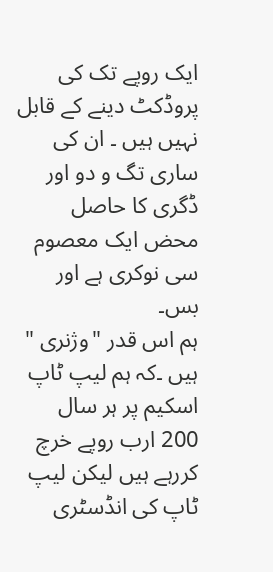ایک روپے تک کی پروڈکٹ دینے کے قابل نہیں ہیں ۔ ان کی ساری تگ و دو اور ڈگری کا حاصل محض ایک معصوم سی نوکری ہے اور بس۔
ہم اس قدر "وژنری " ہیں ۔کہ ہم لیپ ٹاپ اسکیم پر ہر سال 200 ارب روپے خرچ کررہے ہیں لیکن لیپ ٹاپ کی انڈسٹری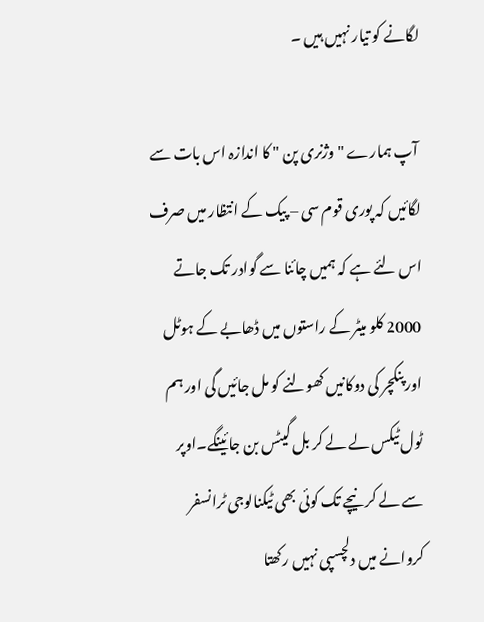لگانے کو تیار نہیں ہیں ۔

 آپ ہمارے " وژنری پن " کا اندازہ اس بات سے لگائیں کہ پوری قوم سی – پیک کے انتظار میں صرف اس لئے ہے کہ ہمیں چائنا سے گوادر تک جاتے 2000 کلو میٹر کے راستوں میں ڈھابے کے ہوٹل اور پنکچر کی دوکانیں کھولنے کو مل جائیں گی اور ہم ٹول ٹیکس لے لے کر بل گیٹس بن جائینگے۔اوپر سے لے کر نیچے تک کوئی بھی ٹیکنالوجی ٹرانسفر کروانے میں دلچسپی نہیں رکھتا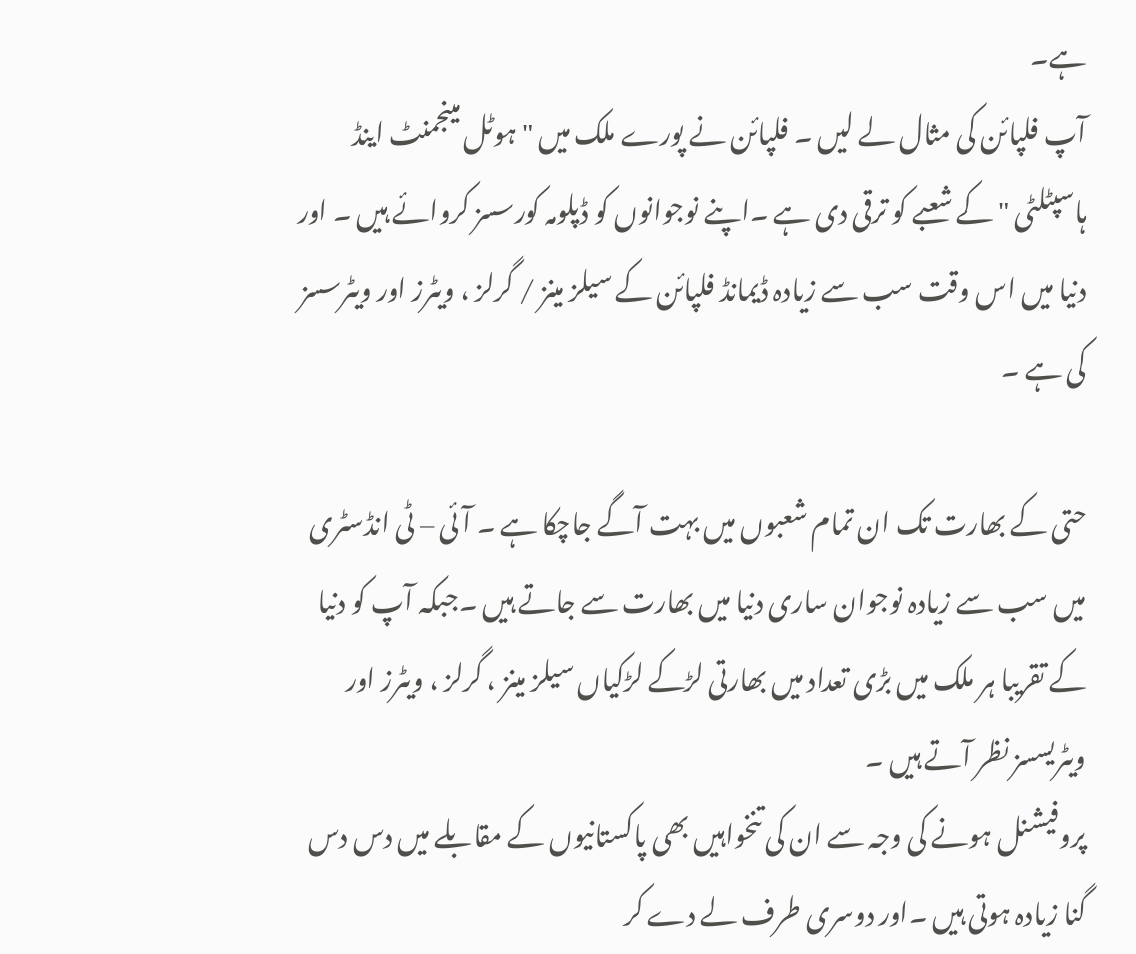ہے۔
آپ فلپائن کی مثال لے لیں ۔ فلپائن نے پورے ملک میں " ہوٹل مینجمنٹ اینڈ ہاسپٹلٹی " کے شعبے کو ترقی دی ہے ۔اپنے نوجوانوں کو ڈپلومہ کورسسز کروائے ہیں ۔ اور دنیا میں اس وقت سب سے زیادہ ڈیمانڈ فلپائن کے سیلز مینز / گرلز ، ویٹرز اور ویٹرسسز کی ہے ۔

حتی کے بھارت تک ان تمام شعبوں میں بہت آگے جاچکا ہے ۔ آئی – ٹی انڈسٹری میں سب سے زیادہ نوجوان ساری دنیا میں بھارت سے جاتے ہیں ۔جبکہ آپ کو دنیا کے تقریبا ہر ملک میں بڑی تعداد میں بھارتی لڑکے لڑکیاں سیلز مینز ، گرلز ، ویٹرز اور ویٹریسسز نظر آتے ہیں ۔
پروفیشنل ہونے کی وجہ سے ان کی تنخواہیں بھی پاکستانیوں کے مقابلے میں دس دس گنا زیادہ ہوتی ہیں ۔اور دوسری طرف لے دے کر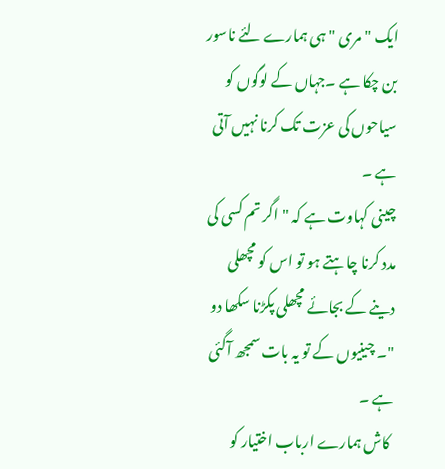ایک " مری " ہی ہمارے لئے ناسور بن چکا ہے ۔جہاں کے لوگوں کو سیاحوں کی عزت تک کرنا نہیں آتی ہے ۔
چینی کہاوت ہے کہ " اگر تم کسی کی مدد کرنا چاہتے ہو تو اس کو مچھلی دینے کے بجائے مچھلی پکڑنا سکھا دو "۔ چینیوں کے تو یہ بات سمجھ آگئی ہے ۔
 کاش ہمارے ارباب اختیار کو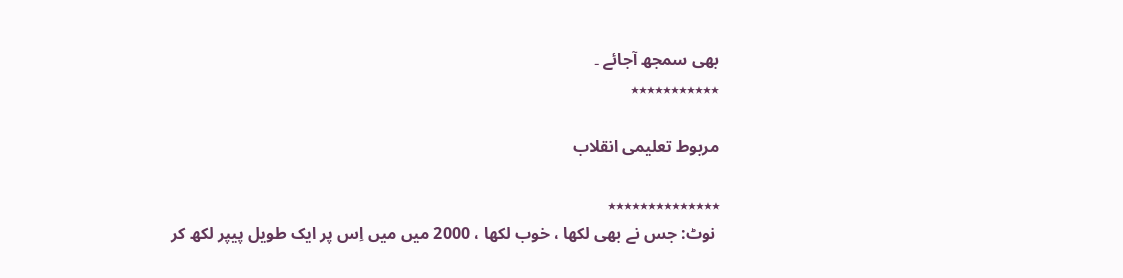بھی سمجھ آجائے ۔
٭٭٭٭٭٭٭٭٭٭٭

مربوط تعلیمی انقلاب

٭٭٭٭٭٭٭٭٭٭٭٭٭٭
 نوٹ: جس نے بھی لکھا ، خوب لکھا ، 2000 میں میں اِس پر ایک طویل پیپر لکھ کر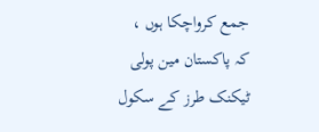جمع کرواچکا ہوں ،
کہ پاکستان مین پولی ٹیکنک طرز کے سکول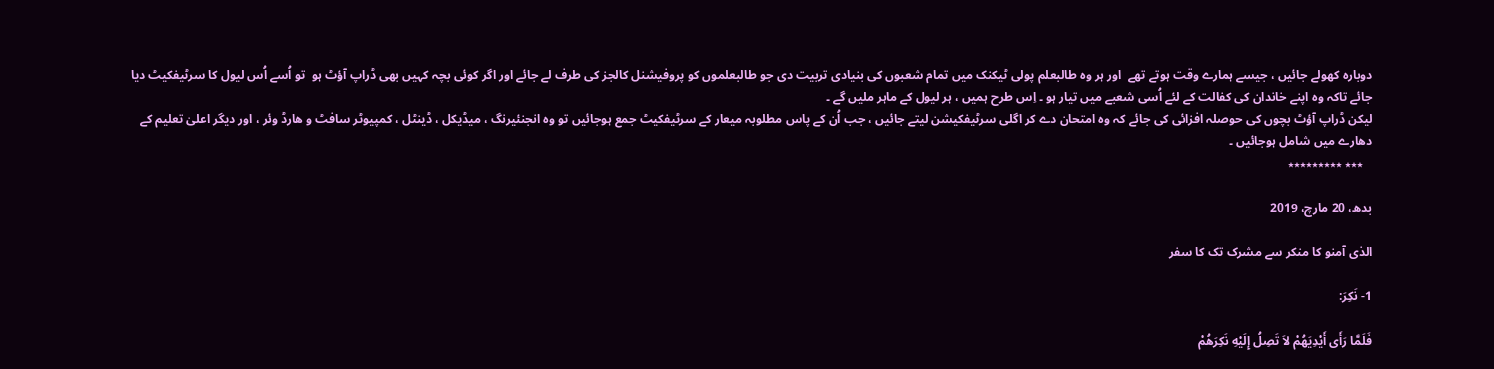دوبارہ کھولے جائیں ، جیسے ہمارے وقت ہوتے تھے  اور ہر وہ طالبعلم پولی ٹیکنک میں تمام شعبوں کی بنیادی تربیت دی جو طالبعلموں کو پروفیشنل کالجز کی طرف لے جائے اور اگر کوئی بچہ کہیں بھی ڈراپ آؤٹ ہو  تو اُسے اُس لیول کا سرٹیفکیٹ دیا جائے تاکہ وہ اپنے خاندان کی کفالت کے لئے اُسی شعبے میں تیار ہو ۔ اِس طرح ہمیں ، ہر لیول کے ماہر ملیں گے ۔
لیکن ڈراپ آؤٹ بچوں کی حوصلہ افزائی کی جائے کہ وہ امتحان دے کر اگلی سرٹیفکیشن لیتے جائیں ، جب اُن کے پاس مطلوبہ میعار کے سرٹیفکیٹ جمع ہوجائیں تو وہ انجنئیرنگ ، میڈیکل ، ڈینٹل ، کمپیوٹر سافٹ و ھارڈ وئر ، اور دیگر اعلیٰ تعلیم کے دھارے میں شامل ہوجائیں ۔
   ٭٭٭ ٭٭٭٭٭٭٭٭٭

بدھ، 20 مارچ، 2019

الذی آمنو کا منکر سے مشرک تک کا سفر

1- نَكِرَ:

فَلَمَّا رَأَى أَيْدِيَهُمْ لاَ تَصِلُ إِلَيْهِ نَكِرَهُمْ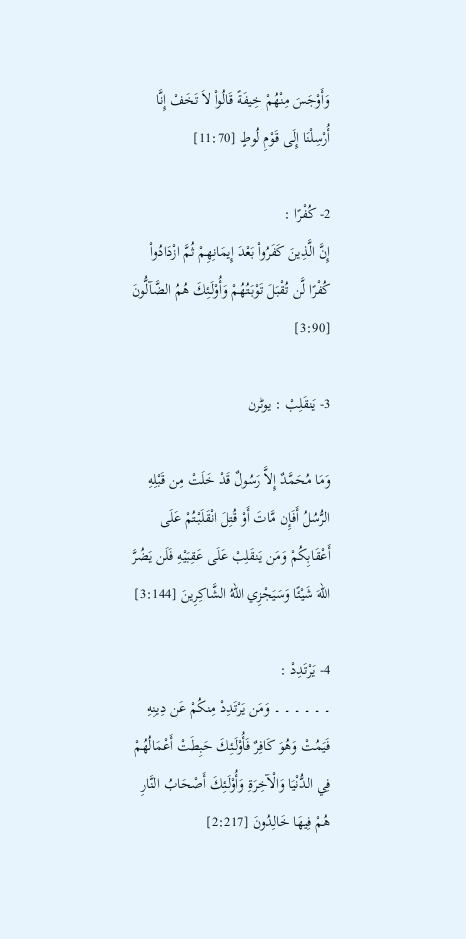وَأَوْجَسَ مِنْهُمْ خِيفَةً قَالُواْ لاَ تَخَفْ إِنَّا أُرْسِلْنَا إِلَى قَوْمِ لُوطٍ [11:70]

2- كُفْرًا :
إِنَّ الَّذِينَ كَفَرُواْ بَعْدَ إِيمَانِهِمْ ثُمَّ ازْدَادُواْ كُفْرًا لَّن تُقْبَلَ تَوْبَتُهُمْ وَأُوْلَـئِكَ هُمُ الضَّآلُّونَ [3:90]

3- يَنقَلِبْ : یوٹرن

وَمَا مُحَمَّدٌ إِلاَّ رَسُولٌ قَدْ خَلَتْ مِن قَبْلِهِ الرُّسُلُ أَفَإِن مَّاتَ أَوْ قُتِلَ انْقَلَبْتُمْ عَلَى أَعْقَابِكُمْ وَمَن يَنقَلِبْ عَلَى عَقِبَيْهِ فَلَن يَضُرَّ اللّهَ شَيْئًا وَسَيَجْزِي اللّهُ الشَّاكِرِينَ [3:144]

4- يَرْتَدِدْ :
۔ ۔ ۔ ۔ ۔ ۔ وَمَن يَرْتَدِدْ مِنكُمْ عَن دِينِهِ فَيَمُتْ وَهُوَ كَافِرٌ فَأُوْلَـئِكَ حَبِطَتْ أَعْمَالُهُمْ فِي الدُّنْيَا وَالْآخِرَةِ وَأُوْلَـئِكَ أَصْحَابُ النَّارِ هُمْ فِيهَا خَالِدُونَ [2:217]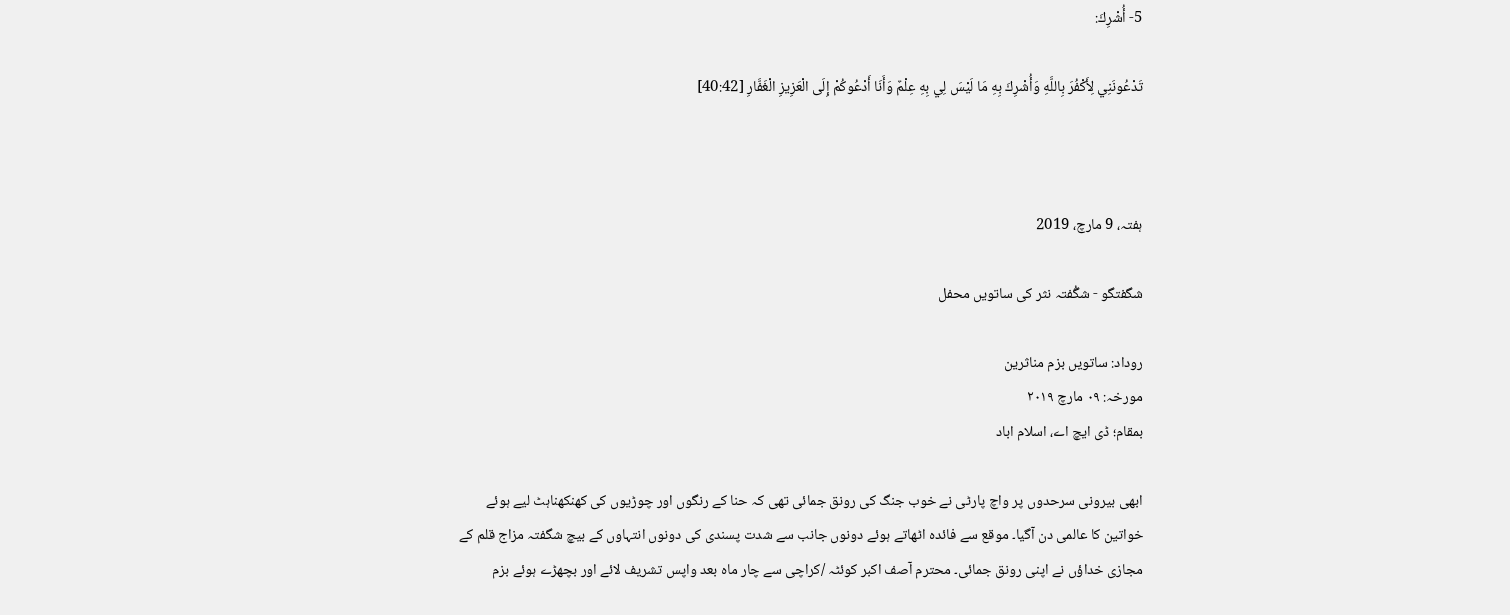5- أُشْرِكَ:

تَدْعُونَنِي لِأَكْفُرَ بِاللَّهِ وَأُشْرِكَ بِهِ مَا لَيْسَ لِي بِهِ عِلْمٌ وَأَنَا أَدْعُوكُمْ إِلَى الْعَزِيزِ الْغَفَّارِ [40:42]



ہفتہ، 9 مارچ، 2019

شگفتگو - شگُفتہ نثر کی ساتویں محفل

روداد: ساتویں بزم مناثرین
مورخہ: ۰۹ مارچ ۲۰۱۹
بمقام؛ ڈی ایچ اے، اسلام اباد

ابھی بیرونی سرحدوں پر واچ پارٹی نے خوب جنگ کی رونق جمائی تھی کہ حنا کے رنگوں اور چوڑیوں کی کھنکھناہٹ لیے ہوئے خواتین کا عالمی دن آگیا۔ موقع سے فائدہ اٹھاتے ہوئے دونوں جانب سے شدت پسندی کی دونوں انتہاوں کے بیچ شگفتہ مزاج قلم کے مجازی خداؤں نے اپنی رونق جمائی۔ محترم آصف اکبر کوئٹہ /کراچی سے چار ماہ بعد واپس تشریف لائے اور بچھڑے ہوئے بزم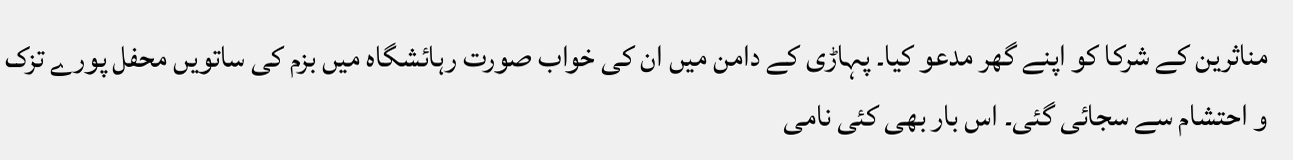مناثرین کے شرکا کو اپنے گھر مدعو کیا۔ پہاڑی کے دامن میں ان کی خواب صورت رہائشگاہ میں بزم کی ساتویں محفل پورے تزک و احتشام سے سجائی گئی۔ اس بار بھی کئی نامی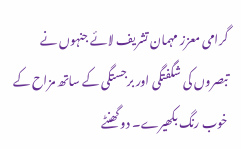گرامی معزز مہمان تشریف لائے جنہوں نے تبصروں کی شگفتگی اور برجستگی کے ساتھ مزاح کے خوب رنگ بکھیرے۔ دو گھنٹے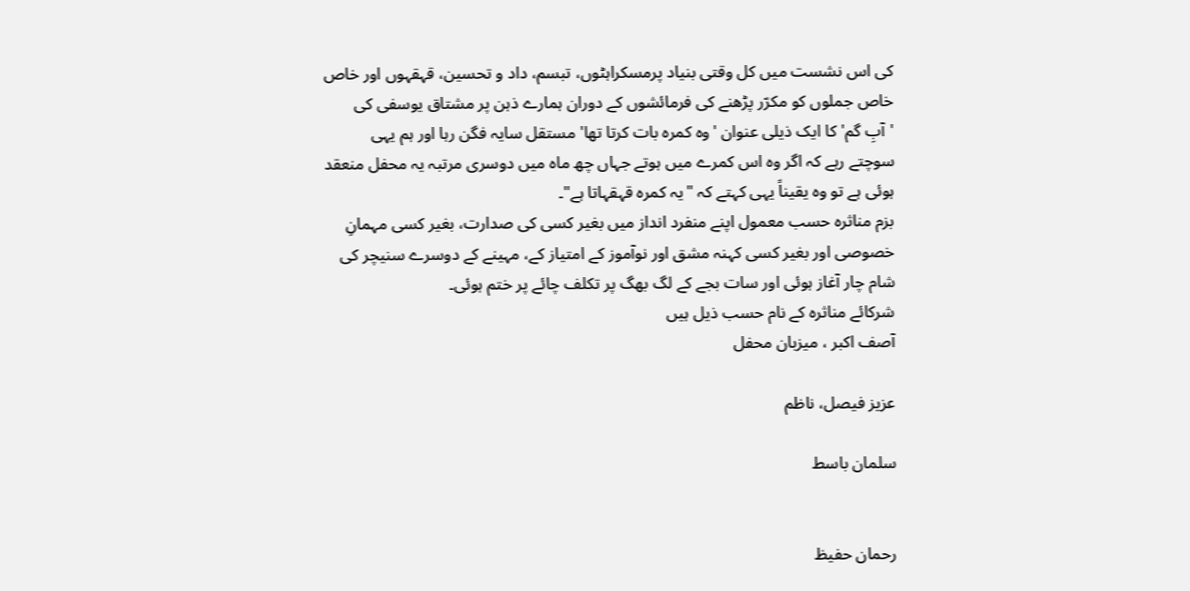کی اس نشست میں کل وقتی بنیاد پرمسکراہٹوں، تبسم، داد و تحسین، قہقہوں اور خاص خاص جملوں کو مکرّر پڑھنے کی فرمائشوں کے دوران ہمارے ذہن پر مشتاق یوسفی کی 'آبِ گم' کا ایک ذیلی عنوان 'وہ کمرہ بات کرتا تھا' مستقل سایہ فگن رہا اور ہم یہی سوچتے رہے کہ اگر وہ اس کمرے میں ہوتے جہاں چھ ماہ میں دوسری مرتبہ یہ محفل منعقد ہوئی ہے تو وہ یقیناً یہی کہتے کہ "یہ کمرہ قہقہاتا ہے"۔
بزم مناثرہ حسب معمول اپنے منفرد انداز میں بغیر کسی کی صدارت، بغیر کسی مہمانِ خصوصی اور بغیر کسی کہنہ مشق اور نوآموز کے امتیاز کے، مہینے کے دوسرے سنیچر کی شام چار آغاز ہوئی اور سات بجے کے لگ بھگ پر تکلف چائے پر ختم ہوئی۔
شرکائے مناثرہ کے نام حسب ذیل ہیں
آصف اکبر ، میزبان محفل

عزیز فیصل، ناظم

سلمان باسط


رحمان حفیظ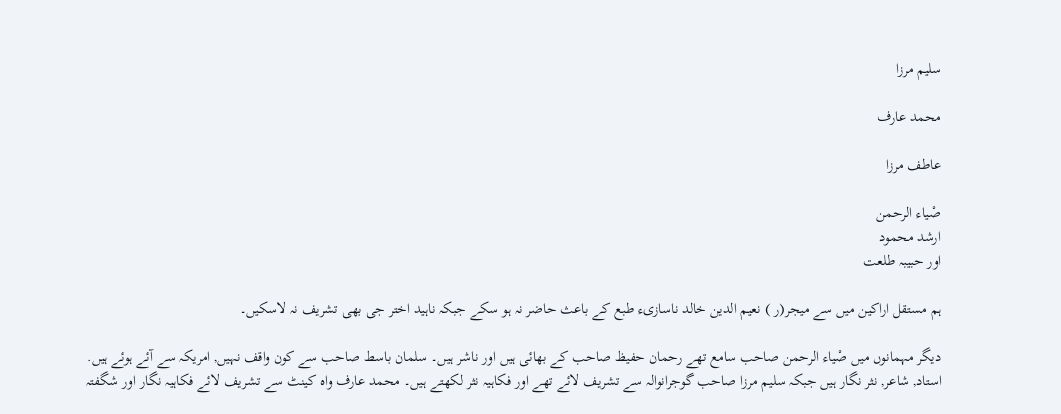سلیم مرزا

محمد عارف

عاطف مرزا

صْیاء الرحمن
ارشد محمود
اور حبیبہ طلعت

ہم مستقل اراکین میں سے میجر(ر ) نعیم الدین خالد ناسازیء طبع کے باعث حاضر نہ ہو سکے جبکہ ناہید اختر جی بھی تشریف نہ لاسکیں۔

دیگر مہمانوں میں صْیاء الرحمن صاحب سامع تھے رحمان حفیظ صاحب کے بھائی ہیں اور ناشر ہیں۔ سلمان باسط صاحب سے کون واقف نہیں, امریکہ سے آئے ہوئے ہیں. استاد, شاعر, نثر نگار ہیں جبکہ سلیم مرزا صاحب گوجرانوالہ سے تشریف لائے تھے اور فکاہیہ نثر لکھتے ہیں۔ محمد عارف واہ کینٹ سے تشریف لائے فکاہیہ نگار اور شگفتہ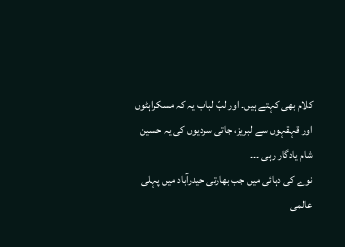کلام بھی کہتے ہیں۔ اور لبّ لباب یہ کہ مسکراہٹوں اور قہقہوں سے لبریز، جاتی سردیوں کی یہ حسین شام یادگار رہی ۔۔۔
نوے کی دہائی میں جب بھارتی حیدرآباد میں پہلی عالمی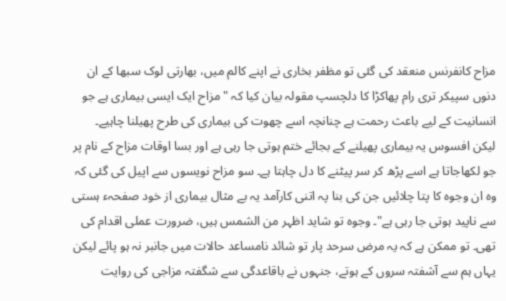مزاح کانفرنس منعقد کی گئی تو مظفر بخاری نے اپنے کالم میں، بھارتی لوک سبھا کے ان دنوں سپیکر تری رام پھاکڑا کا دلچسپ مقولہ بیان کیا کہ "مزاح ایک ایسی بیماری ہے جو انسانیت کے لیے باعث رحمت ہے چنانچہ اسے چھوت کی بیماری کی طرح پھیلنا چاہیے۔ لیکن افسوس یہ بیماری پھیلنے کے بجائے ختم ہوتی جا رہی ہے اور بسا اوقات مزاح کے نام پر جو لکھاجاتا ہے اسے پڑھ کر سر پیٹنے کا دل چاہتا ہے۔ سو مزاح نویسوں سے اپیل کی گئی کہ وہ ان وجوہ کا پتا چلائیں جن کی بنا پہ اتنی کارآمد یہ بے مثال بیماری از خود صفحہء ہستی سے ناپید ہوتی جا رہی ہے"۔ وجوہ تو شاید اظہر من الشمس ہیں، ضرورت عملی اقدام کی تھی۔ تو ممکن ہے کہ یہ مرض سرحد پار تو شائد نامساعد حالات میں جانبر نہ ہو پائے لیکن یہاں ہم سے آشفتہ سروں کے ہوتے، جنہوں نے باقاعدگی سے شگفتہ مزاجی کی روایت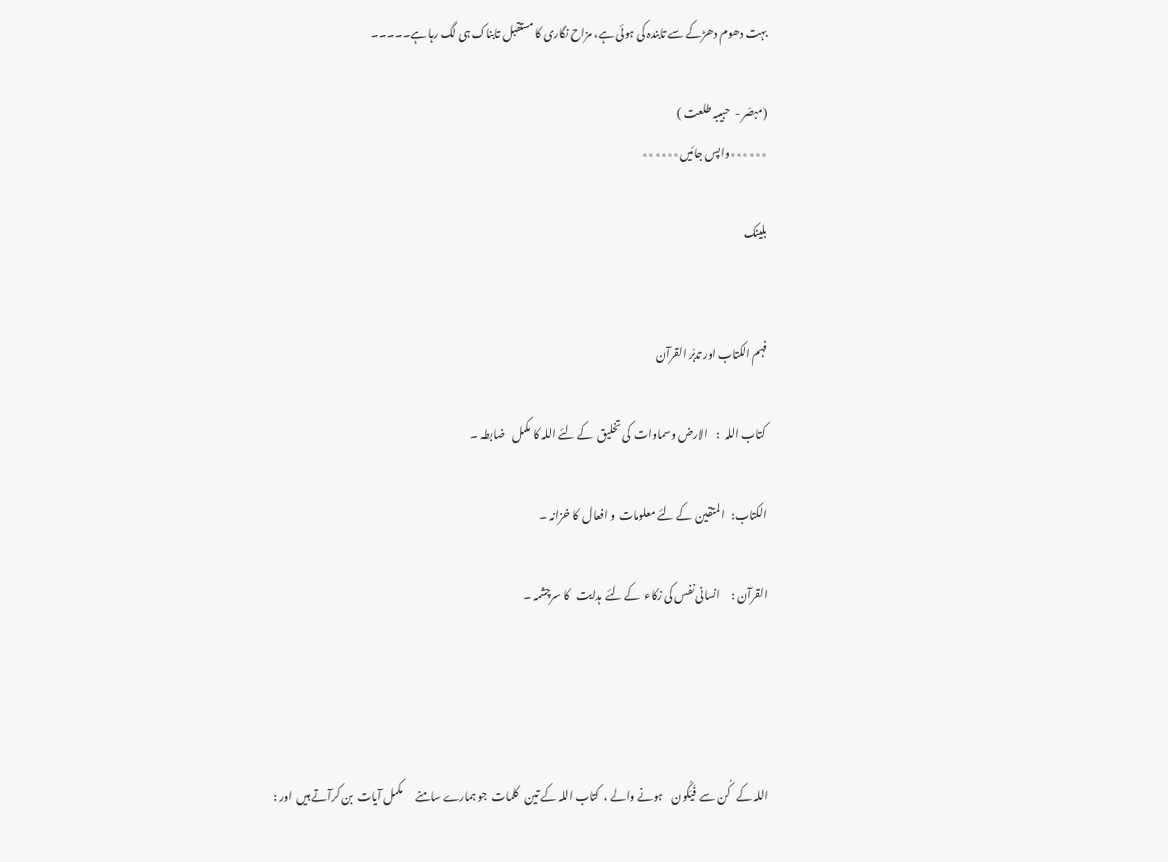بہت دھوم دھڑکے سے تابندہ کی ہوئی ہے، مزاح نگاری کا مستقبل تابناک ہی لگ رہا ہے۔۔۔۔۔

(مبصّر -  حبیبہ طلعت )
٭٭٭٭٭٭واپس جائیں٭٭٭٭٭٭

بلینک


فہم الکتاب اور تدبّر القرآن

 کتاب اللہ  :    الارض وسماوات  کی تخلیق  کے لئے اللہ کا مکمل   ضابطہ ۔

الکتاب:   المتقین  کے لئے معلومات  و افعال  کا خزانہ ۔

القرآن :     انسانی نفس کی زکاء  کے لئے  ہدایت   کا سرچشمہ ۔




اللہ کے   کُن سے  فَیَکُون    ہونے والے ،  کتاب اللہ کے تین   کلمات  جو ہمارے سامنے      مکمل آیات  بن کرآتے ہیں  اور :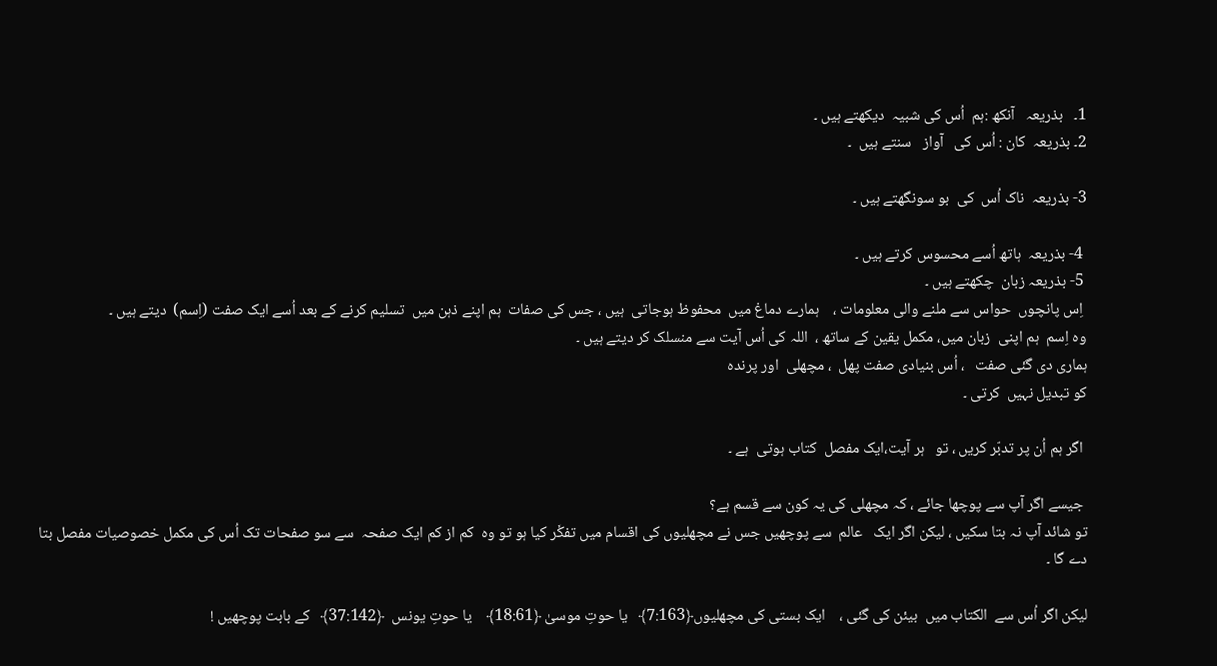1۔   بذریعہ   آنکھ :ہم  اُس کی شبیہ  دیکھتے ہیں ۔
2۔ بذریعہ  کان : اُس کی   آواز   سنتے ہیں  ۔

3- بذریعہ  ناک اُس  کی  بو سونگھتے ہیں ۔

 4- بذریعہ  ہاتھ اُسے محسوس کرتے ہیں ۔
 5- بذریعہ زبان  چکھتے ہیں ۔
 اِس پانچوں  حواس سے ملنے والی معلومات ،    ہمارے دماغ میں  محفوظ ہوجاتی  ہیں ، جس کی صفات  ہم اپنے ذہن میں  تسلیم کرنے کے بعد اُسے ایک صفت (اِسم)  دیتے ہیں ۔
وہ اِسم  ہم اپنی  زبان میں، مکمل یقین کے ساتھ ،  اللہ کی اُس آیت سے منسلک کر دیتے ہیں ۔
ہماری دی گئی صفت   ، اُس بنیادی صفت پھل  ، مچھلی  اور پرندہ
کو تبدیل نہیں  کرتی ۔

 اگر ہم اُن پر تدبّر کریں ، تو   ہر آیت،ایک مفصل  کتاب ہوتی  ہے ۔

 جیسے اگر آپ سے پوچھا جائے ، کہ مچھلی کی یہ کون سے قسم ہے؟
تو شائد آپ نہ بتا سکیں ، لیکن اگر ایک   عالم  سے پوچھیں جس نے مچھلیوں کی اقسام میں تفکٗر کیا ہو تو وہ  کم از کم ایک صفحہ  سے سو صفحات تک اُس کی مکمل خصوصیات مفصل بتا دے گا ۔

لیکن اگر اُس سے  الکتاب میں  بیئن کی گئی ،    ایک بستی کی مچھلیوں﴿7:163﴾   یا حوتِ موسیٰ ﴿18:61﴾    یا حوتِ یونس  ﴿37:142﴾   کے بابت پوچھیں !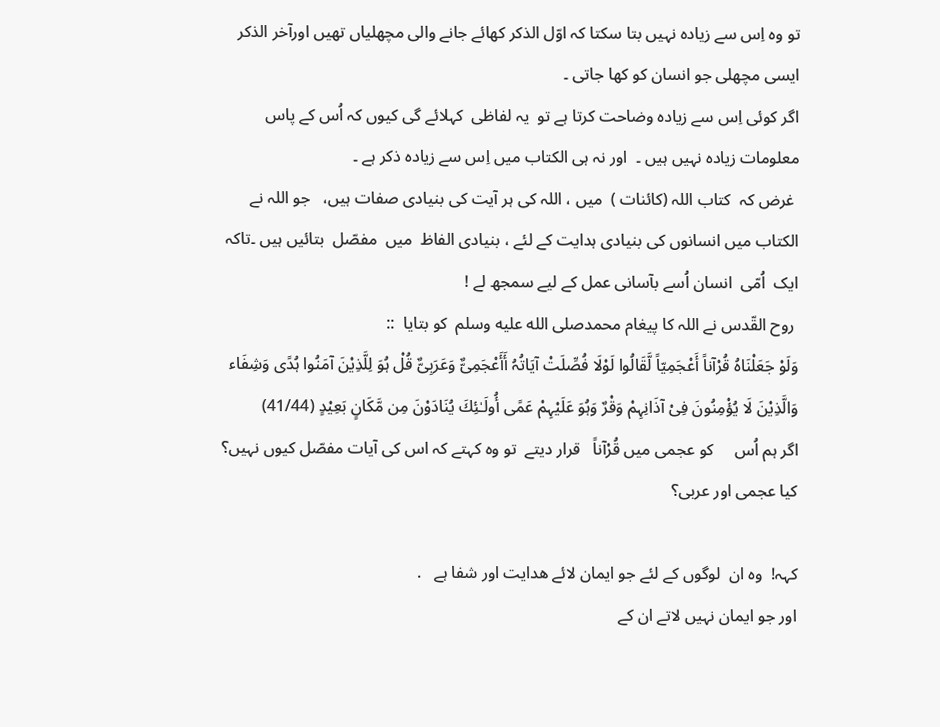تو وہ اِس سے زیادہ نہیں بتا سکتا کہ اوّل الذکر کھائے جانے والی مچھلیاں تھیں اورآخر الذکر ایسی مچھلی جو انسان کو کھا جاتی ۔
اگر کوئی اِس سے زیادہ وضاحت کرتا ہے تو  یہ لفاظی  کہلائے گی کیوں کہ اُس کے پاس معلومات زیادہ نہیں ہیں ۔  اور نہ ہی الکتاب میں اِس سے زیادہ ذکر ہے ۔
 غرض کہ  کتاب اللہ (کائنات )  میں ، اللہ کی ہر آیت کی بنیادی صفات ہیں،   جو اللہ نے الکتاب میں انسانوں کی بنیادی ہدایت کے لئے ، بنیادی الفاظ  میں  مفصّل  بتائیں ہیں ۔تاکہ ایک  اُمّی  انسان اُسے بآسانی عمل کے لیے سمجھ لے !
 روح القّدس نے اللہ کا پیغام محمدصلى الله عليه وسلم  کو بتایا  ::
وَلَوْ جَعَلْنَاہُ قُرْآناً أَعْجَمِیّاً لَّقَالُوا لَوْلَا فُصِّلَتْ آیَاتُہُ أَأَعْجَمِیٌّ وَعَرَبِیٌّ قُلْ ہُوَ لِلَّذِیْنَ آمَنُوا ہُدًی وَشِفَاء  وَالَّذِیْنَ لَا یُؤْمِنُونَ فِیْ آذَانِہِمْ وَقْرٌ وَہُوَ عَلَیْہِمْ عَمًی أُولَـٰئِكَ یُنَادَوْنَ مِن مَّکَانٍ بَعِیْدٍ (41/44)
اگر ہم اُس     کو عجمی میں قُرْآناً   قرار دیتے  تو وہ کہتے کہ اس کی آیات مفصّل کیوں نہیں؟
کیا عجمی اور عربی؟

کہہ!  وہ ان  لوگوں کے لئے جو ایمان لائے ھدایت اور شفا ہے   .
اور جو ایمان نہیں لاتے ان کے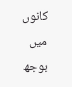کانوں میں بوجھ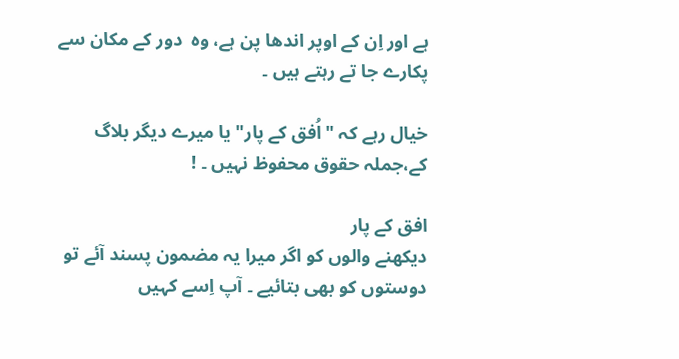ہے اور اِن کے اوپر اندھا پن ہے، وہ  دور کے مکان سے پکارے جا تے رہتے ہیں ۔

خیال رہے کہ "اُفق کے پار" یا میرے دیگر بلاگ کے،جملہ حقوق محفوظ نہیں ۔ !

افق کے پار
دیکھنے والوں کو اگر میرا یہ مضمون پسند آئے تو دوستوں کو بھی بتائیے ۔ آپ اِسے کہیں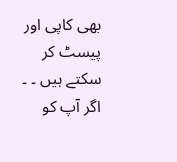بھی کاپی اور پیسٹ کر سکتے ہیں ۔ ۔ اگر آپ کو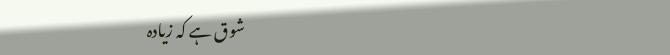شوق ہے کہ زیادہ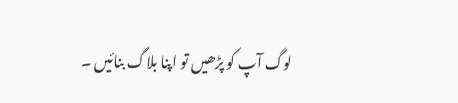لوگ آپ کو پڑھیں تو اپنا بلاگ بنائیں ۔